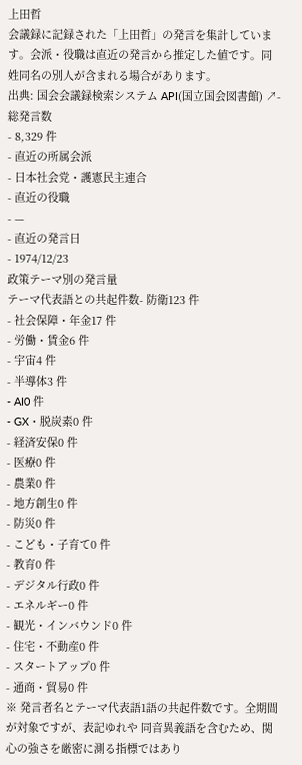上田哲
会議録に記録された「上田哲」の発言を集計しています。会派・役職は直近の発言から推定した値です。同姓同名の別人が含まれる場合があります。
出典: 国会会議録検索システム API(国立国会図書館) ↗- 総発言数
- 8,329 件
- 直近の所属会派
- 日本社会党・護憲民主連合
- 直近の役職
- —
- 直近の発言日
- 1974/12/23
政策テーマ別の発言量
テーマ代表語との共起件数- 防衛123 件
- 社会保障・年金17 件
- 労働・賃金6 件
- 宇宙4 件
- 半導体3 件
- AI0 件
- GX・脱炭素0 件
- 経済安保0 件
- 医療0 件
- 農業0 件
- 地方創生0 件
- 防災0 件
- こども・子育て0 件
- 教育0 件
- デジタル行政0 件
- エネルギー0 件
- 観光・インバウンド0 件
- 住宅・不動産0 件
- スタートアップ0 件
- 通商・貿易0 件
※ 発言者名とテーマ代表語1語の共起件数です。全期間が対象ですが、表記ゆれや 同音異義語を含むため、関心の強さを厳密に測る指標ではあり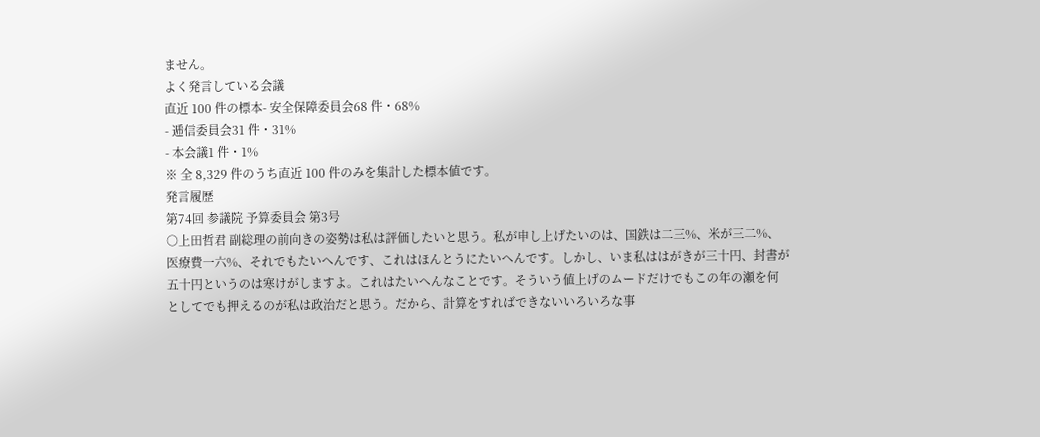ません。
よく発言している会議
直近 100 件の標本- 安全保障委員会68 件・68%
- 逓信委員会31 件・31%
- 本会議1 件・1%
※ 全 8,329 件のうち直近 100 件のみを集計した標本値です。
発言履歴
第74回 参議院 予算委員会 第3号
○上田哲君 副総理の前向きの姿勢は私は評価したいと思う。私が申し上げたいのは、国鉄は二三%、米が三二%、医療費一六%、それでもたいへんです、これはほんとうにたいへんです。しかし、いま私ははがきが三十円、封書が五十円というのは寒けがしますよ。これはたいへんなことです。そういう値上げのムードだけでもこの年の瀬を何としてでも押えるのが私は政治だと思う。だから、計算をすればできないいろいろな事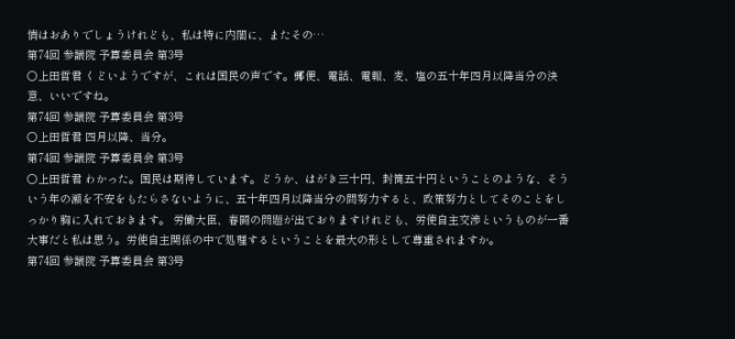情はおありでしょうけれども、私は特に内閣に、またその…
第74回 参議院 予算委員会 第3号
○上田哲君 くどいようですが、これは国民の声です。郵便、電話、電報、麦、塩の五十年四月以降当分の決意、いいですね。
第74回 参議院 予算委員会 第3号
○上田哲君 四月以降、当分。
第74回 参議院 予算委員会 第3号
○上田哲君 わかった。国民は期待しています。どうか、はがき三十円、封筒五十円ということのような、そういう年の瀬を不安をもたらさないように、五十年四月以降当分の間努力すると、政策努力としてそのことをしっかり胸に入れておきます。 労働大臣、春闘の問題が出ておりますけれども、労使自主交渉というものが一番大事だと私は思う。労使自主関係の中で処理するということを最大の形として尊重されますか。
第74回 参議院 予算委員会 第3号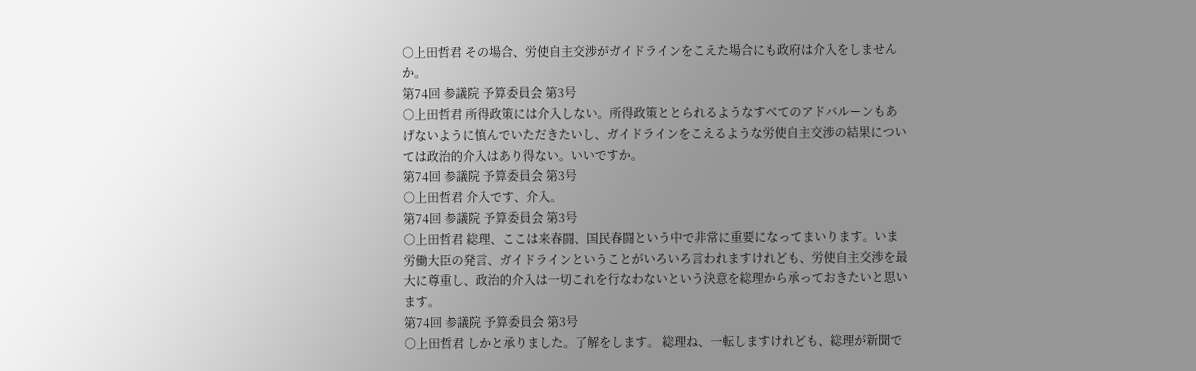○上田哲君 その場合、労使自主交渉がガイドラインをこえた場合にも政府は介入をしませんか。
第74回 参議院 予算委員会 第3号
○上田哲君 所得政策には介入しない。所得政策ととられるようなすべてのアドバルーンもあげないように慎んでいただきたいし、ガイドラインをこえるような労使自主交渉の結果については政治的介入はあり得ない。いいですか。
第74回 参議院 予算委員会 第3号
○上田哲君 介入です、介入。
第74回 参議院 予算委員会 第3号
○上田哲君 総理、ここは来春闘、国民春闘という中で非常に重要になってまいります。いま労働大臣の発言、ガイドラインということがいろいろ言われますけれども、労使自主交渉を最大に尊重し、政治的介入は一切これを行なわないという決意を総理から承っておきたいと思います。
第74回 参議院 予算委員会 第3号
○上田哲君 しかと承りました。了解をします。 総理ね、一転しますけれども、総理が新聞で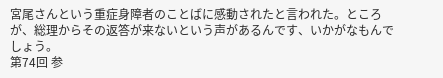宮尾さんという重症身障者のことばに感動されたと言われた。ところが、総理からその返答が来ないという声があるんです、いかがなもんでしょう。
第74回 参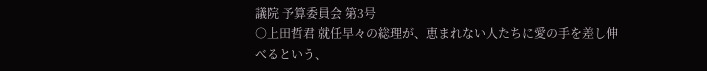議院 予算委員会 第3号
○上田哲君 就任早々の総理が、恵まれない人たちに愛の手を差し伸べるという、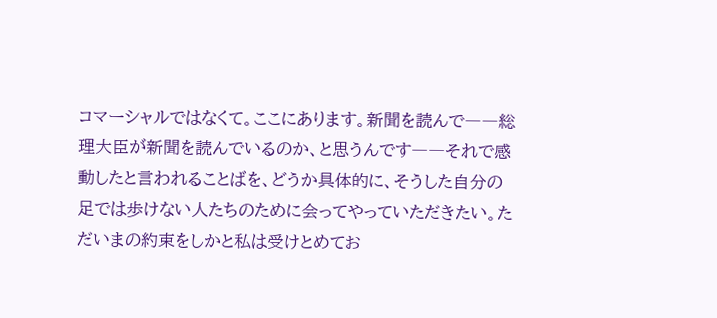コマーシャルではなくて。ここにあります。新聞を読んで――総理大臣が新聞を読んでいるのか、と思うんです――それで感動したと言われることばを、どうか具体的に、そうした自分の足では歩けない人たちのために会ってやっていただきたい。ただいまの約束をしかと私は受けとめてお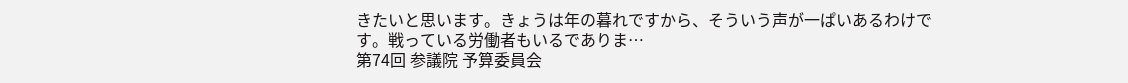きたいと思います。きょうは年の暮れですから、そういう声が一ぱいあるわけです。戦っている労働者もいるでありま…
第74回 参議院 予算委員会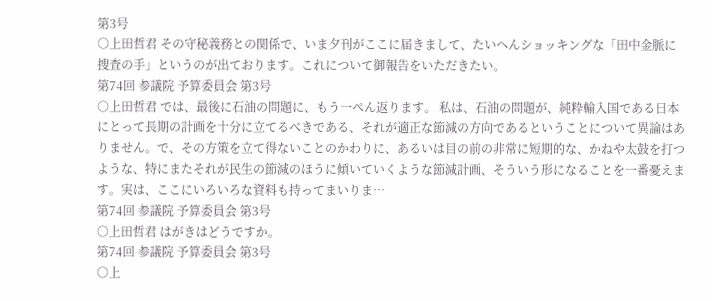第3号
○上田哲君 その守秘義務との関係で、いま夕刊がここに届きまして、たいへんショッキングな「田中金脈に捜査の手」というのが出ております。これについて御報告をいただきたい。
第74回 参議院 予算委員会 第3号
○上田哲君 では、最後に石油の問題に、もう一ぺん返ります。 私は、石油の問題が、純粋輸入国である日本にとって長期の計画を十分に立てるべきである、それが適正な節減の方向であるということについて異論はありません。で、その方策を立て得ないことのかわりに、あるいは目の前の非常に短期的な、かねや太鼓を打つような、特にまたそれが民生の節減のほうに傾いていくような節減計画、そういう形になることを一番憂えます。実は、ここにいろいろな資料も持ってまいりま…
第74回 参議院 予算委員会 第3号
○上田哲君 はがきはどうですか。
第74回 参議院 予算委員会 第3号
○上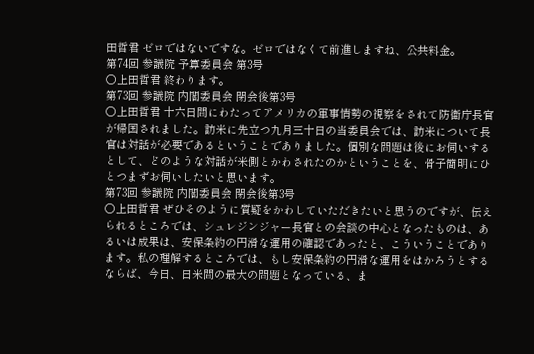田哲君 ゼロではないですな。ゼロではなくて前進しますね、公共料金。
第74回 参議院 予算委員会 第3号
○上田哲君 終わります。
第73回 参議院 内閣委員会 閉会後第3号
○上田哲君 十六日間にわたってアメリカの軍事情勢の視察をされて防衛庁長官が帰国されました。訪米に先立つ九月三十日の当委員会では、訪米について長官は対話が必要であるということでありました。個別な問題は後にお伺いするとして、どのような対話が米側とかわされたのかということを、骨子簡明にひとつまずお伺いしたいと思います。
第73回 参議院 内閣委員会 閉会後第3号
○上田哲君 ぜひそのように質疑をかわしていただきたいと思うのですが、伝えられるところでは、シュレジンジャー長官との会談の中心となったものは、あるいは成果は、安保条約の円滑な運用の確認であったと、こういうことであります。私の理解するところでは、もし安保条約の円滑な運用をはかろうとするならば、今日、日米間の最大の問題となっている、ま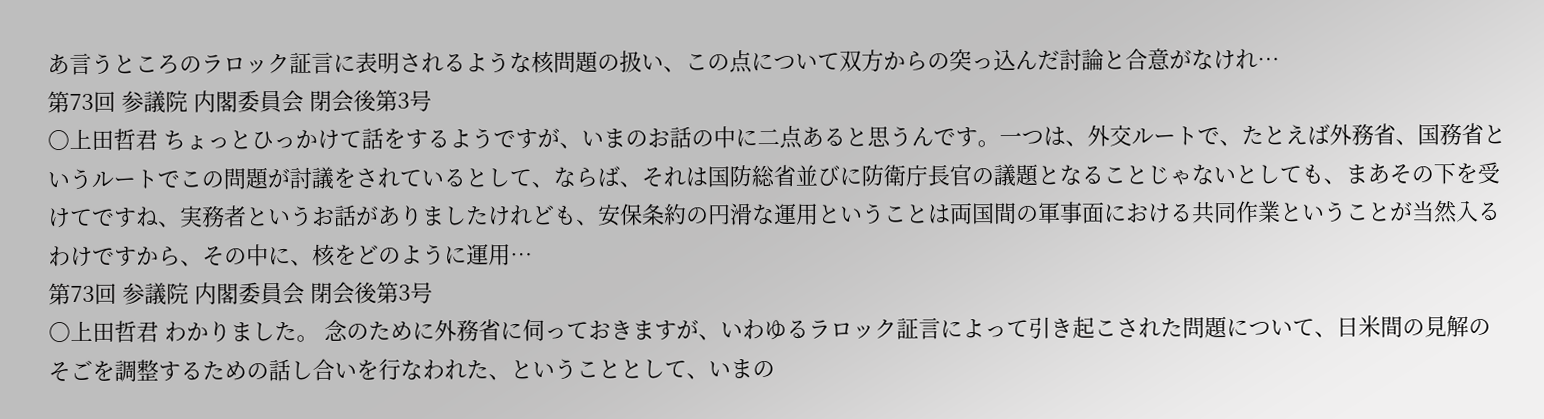あ言うところのラロック証言に表明されるような核問題の扱い、この点について双方からの突っ込んだ討論と合意がなけれ…
第73回 参議院 内閣委員会 閉会後第3号
○上田哲君 ちょっとひっかけて話をするようですが、いまのお話の中に二点あると思うんです。一つは、外交ルートで、たとえば外務省、国務省というルートでこの問題が討議をされているとして、ならば、それは国防総省並びに防衛庁長官の議題となることじゃないとしても、まあその下を受けてですね、実務者というお話がありましたけれども、安保条約の円滑な運用ということは両国間の軍事面における共同作業ということが当然入るわけですから、その中に、核をどのように運用…
第73回 参議院 内閣委員会 閉会後第3号
○上田哲君 わかりました。 念のために外務省に伺っておきますが、いわゆるラロック証言によって引き起こされた問題について、日米間の見解のそごを調整するための話し合いを行なわれた、ということとして、いまの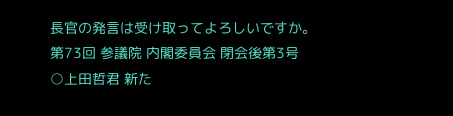長官の発言は受け取ってよろしいですか。
第73回 参議院 内閣委員会 閉会後第3号
○上田哲君 新た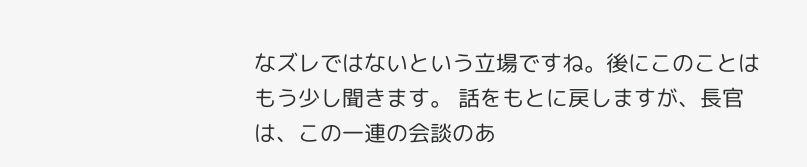なズレではないという立場ですね。後にこのことはもう少し聞きます。 話をもとに戻しますが、長官は、この一連の会談のあ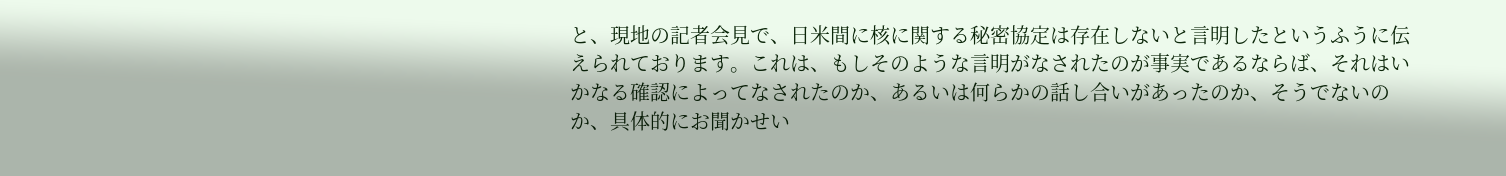と、現地の記者会見で、日米間に核に関する秘密協定は存在しないと言明したというふうに伝えられております。これは、もしそのような言明がなされたのが事実であるならば、それはいかなる確認によってなされたのか、あるいは何らかの話し合いがあったのか、そうでないのか、具体的にお聞かせい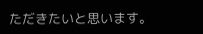ただきたいと思います。